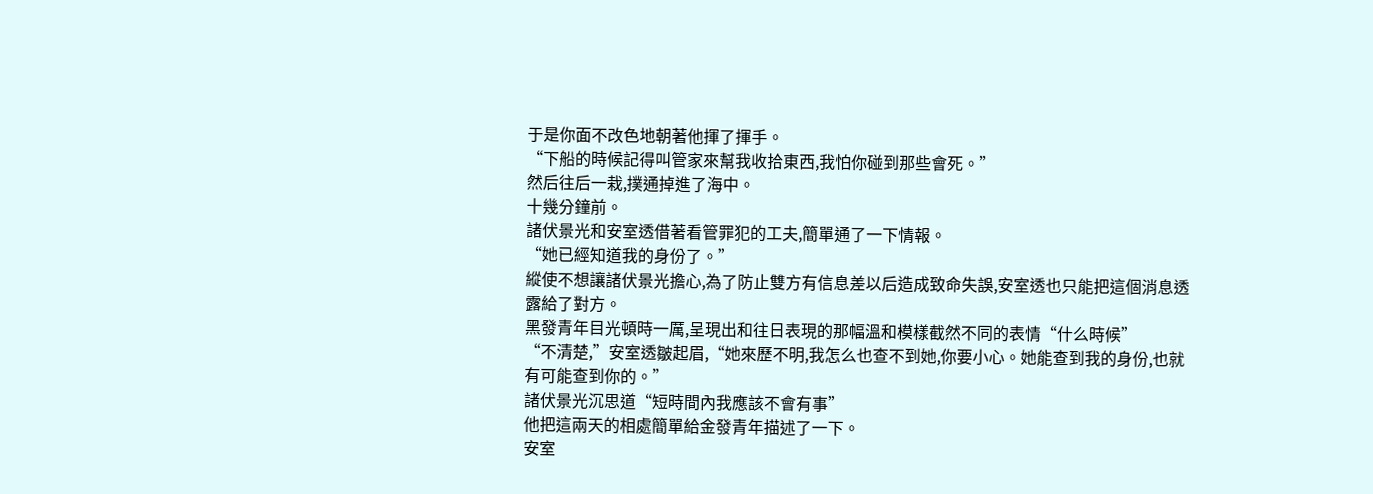于是你面不改色地朝著他揮了揮手。
“下船的時候記得叫管家來幫我收拾東西,我怕你碰到那些會死。”
然后往后一栽,撲通掉進了海中。
十幾分鐘前。
諸伏景光和安室透借著看管罪犯的工夫,簡單通了一下情報。
“她已經知道我的身份了。”
縱使不想讓諸伏景光擔心,為了防止雙方有信息差以后造成致命失誤,安室透也只能把這個消息透露給了對方。
黑發青年目光頓時一厲,呈現出和往日表現的那幅溫和模樣截然不同的表情“什么時候”
“不清楚,”安室透皺起眉,“她來歷不明,我怎么也查不到她,你要小心。她能查到我的身份,也就有可能查到你的。”
諸伏景光沉思道“短時間內我應該不會有事”
他把這兩天的相處簡單給金發青年描述了一下。
安室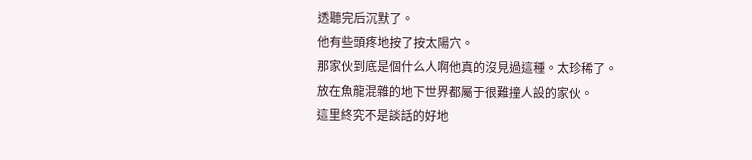透聽完后沉默了。
他有些頭疼地按了按太陽穴。
那家伙到底是個什么人啊他真的沒見過這種。太珍稀了。
放在魚龍混雜的地下世界都屬于很難撞人設的家伙。
這里終究不是談話的好地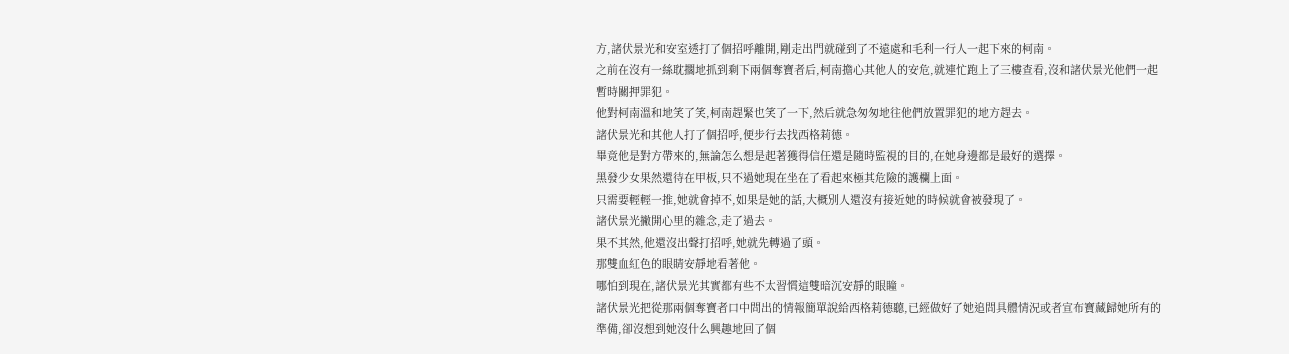方,諸伏景光和安室透打了個招呼離開,剛走出門就碰到了不遠處和毛利一行人一起下來的柯南。
之前在沒有一絲耽擱地抓到剩下兩個奪寶者后,柯南擔心其他人的安危,就連忙跑上了三樓查看,沒和諸伏景光他們一起暫時關押罪犯。
他對柯南溫和地笑了笑,柯南趕緊也笑了一下,然后就急匆匆地往他們放置罪犯的地方趕去。
諸伏景光和其他人打了個招呼,便步行去找西格莉德。
畢竟他是對方帶來的,無論怎么想是起著獲得信任還是隨時監視的目的,在她身邊都是最好的選擇。
黑發少女果然還待在甲板,只不過她現在坐在了看起來極其危險的護欄上面。
只需要輕輕一推,她就會掉不,如果是她的話,大概別人還沒有接近她的時候就會被發現了。
諸伏景光撇開心里的雜念,走了過去。
果不其然,他還沒出聲打招呼,她就先轉過了頭。
那雙血紅色的眼睛安靜地看著他。
哪怕到現在,諸伏景光其實都有些不太習慣這雙暗沉安靜的眼瞳。
諸伏景光把從那兩個奪寶者口中問出的情報簡單說給西格莉德聽,已經做好了她追問具體情況或者宣布寶藏歸她所有的準備,卻沒想到她沒什么興趣地回了個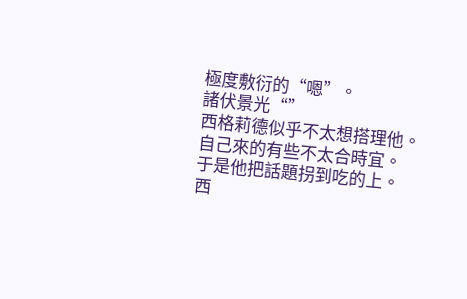極度敷衍的“嗯”。
諸伏景光“”
西格莉德似乎不太想搭理他。
自己來的有些不太合時宜。
于是他把話題拐到吃的上。
西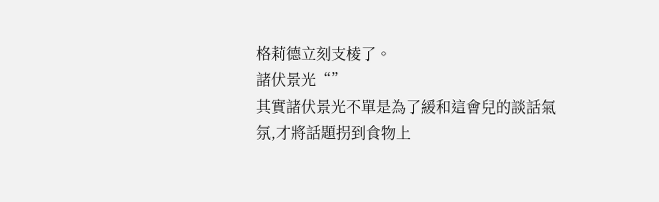格莉德立刻支棱了。
諸伏景光“”
其實諸伏景光不單是為了緩和這會兒的談話氣氛,才將話題拐到食物上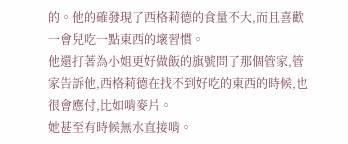的。他的確發現了西格莉德的食量不大,而且喜歡一會兒吃一點東西的壞習慣。
他還打著為小姐更好做飯的旗號問了那個管家,管家告訴他,西格莉德在找不到好吃的東西的時候,也很會應付,比如啃麥片。
她甚至有時候無水直接啃。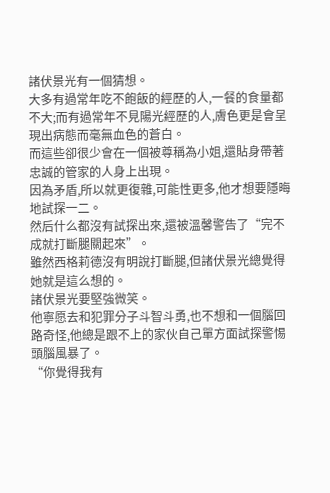諸伏景光有一個猜想。
大多有過常年吃不飽飯的經歷的人,一餐的食量都不大;而有過常年不見陽光經歷的人,膚色更是會呈現出病態而毫無血色的蒼白。
而這些卻很少會在一個被尊稱為小姐,還貼身帶著忠誠的管家的人身上出現。
因為矛盾,所以就更復雜,可能性更多,他才想要隱晦地試探一二。
然后什么都沒有試探出來,還被溫馨警告了“完不成就打斷腿關起來”。
雖然西格莉德沒有明說打斷腿,但諸伏景光總覺得她就是這么想的。
諸伏景光要堅強微笑。
他寧愿去和犯罪分子斗智斗勇,也不想和一個腦回路奇怪,他總是跟不上的家伙自己單方面試探警惕頭腦風暴了。
“你覺得我有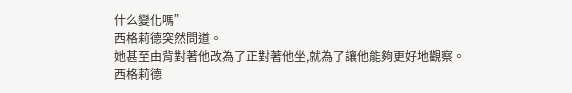什么變化嗎”
西格莉德突然問道。
她甚至由背對著他改為了正對著他坐,就為了讓他能夠更好地觀察。
西格莉德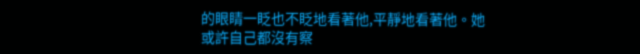的眼睛一眨也不眨地看著他,平靜地看著他。她或許自己都沒有察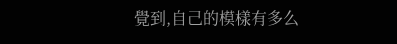覺到,自己的模樣有多么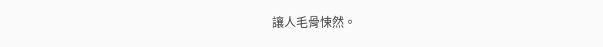讓人毛骨悚然。